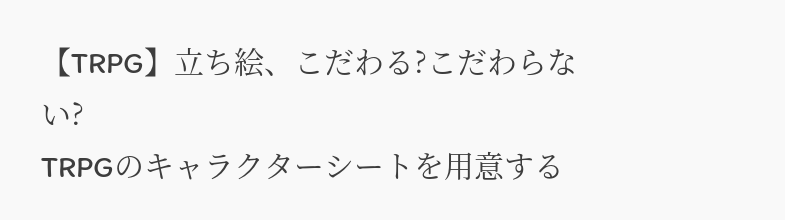【TRPG】立ち絵、こだわる?こだわらない?
TRPGのキャラクターシートを用意する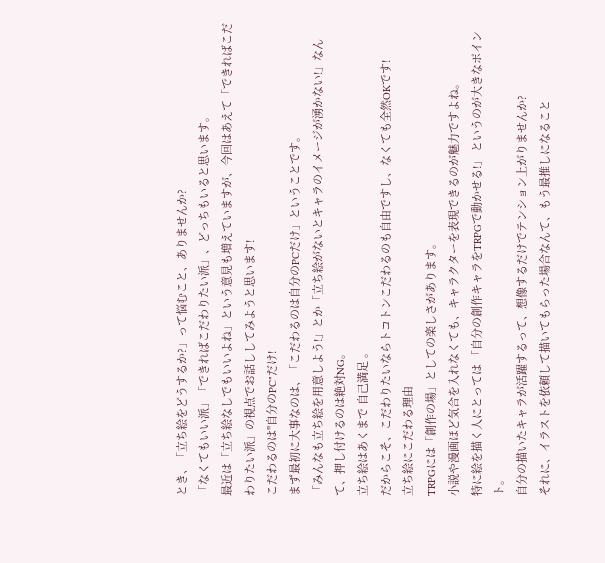とき、「立ち絵をどうするか?」って悩むこと、ありませんか?
「なくてもいい派」「できればこだわりたい派」、どっちもいると思います。
最近は「立ち絵なしでもいいよね」という意見も増えていますが、今回はあえて「できればこだわりたい派」の視点でお話ししてみようと思います!
こだわるのは"自分のPC"だけ!
まず最初に大事なのは、「こだわるのは自分のPCだけ」ということです。
「みんなも立ち絵を用意しよう!」とか「立ち絵がないとキャラのイメージが湧かない!」なんて、押し付けるのは絶対NG。
立ち絵はあくまで 自己満足 。
だからこそ、こだわりたいならトコトンこだわるのも自由ですし、なくても全然OKです!
立ち絵にこだわる理由
TRPGには「創作の場」としての楽しさがあります。
小説や漫画ほど気合を入れなくても、キャラクターを表現できるのが魅力ですよね。
特に絵を描く人にとっては 「自分の創作キャラをTRPGで動かせる!」 というのが大きなポイント。
自分の描いたキャラが活躍するって、想像するだけでテンション上がりませんか?
それに、イラストを依頼して描いてもらった場合なんて、もう最推しになること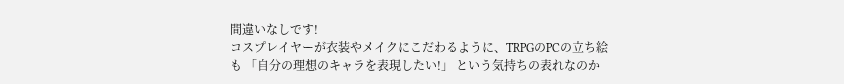間違いなしです!
コスプレイヤーが衣装やメイクにこだわるように、TRPGのPCの立ち絵も 「自分の理想のキャラを表現したい!」 という気持ちの表れなのか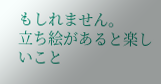もしれません。
立ち絵があると楽しいこと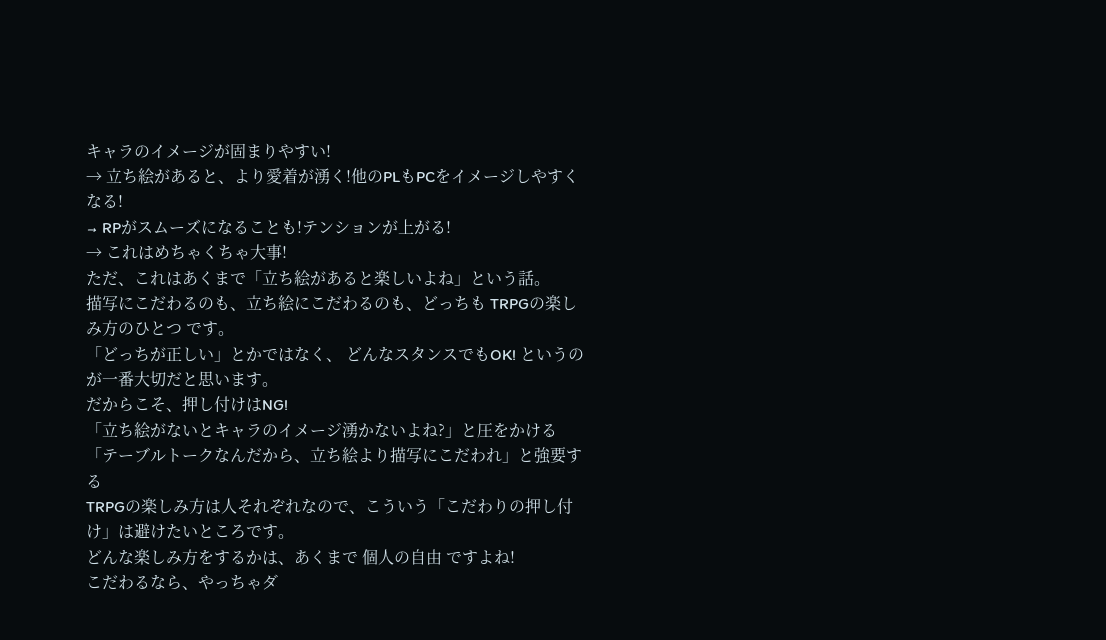キャラのイメージが固まりやすい!
→ 立ち絵があると、より愛着が湧く!他のPLもPCをイメージしやすくなる!
→ RPがスムーズになることも!テンションが上がる!
→ これはめちゃくちゃ大事!
ただ、これはあくまで「立ち絵があると楽しいよね」という話。
描写にこだわるのも、立ち絵にこだわるのも、どっちも TRPGの楽しみ方のひとつ です。
「どっちが正しい」とかではなく、 どんなスタンスでもOK! というのが一番大切だと思います。
だからこそ、押し付けはNG!
「立ち絵がないとキャラのイメージ湧かないよね?」と圧をかける
「テーブルトークなんだから、立ち絵より描写にこだわれ」と強要する
TRPGの楽しみ方は人それぞれなので、こういう「こだわりの押し付け」は避けたいところです。
どんな楽しみ方をするかは、あくまで 個人の自由 ですよね!
こだわるなら、やっちゃダ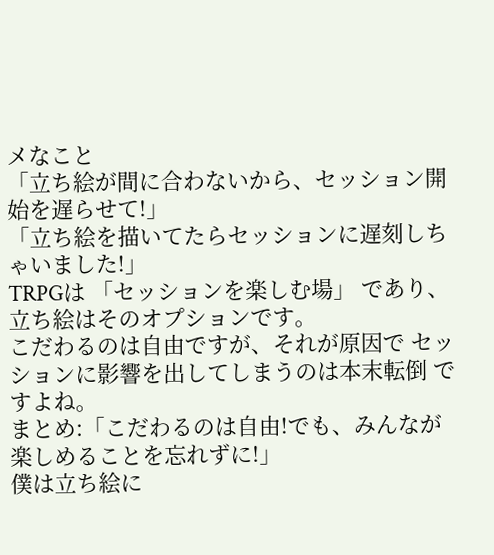メなこと
「立ち絵が間に合わないから、セッション開始を遅らせて!」
「立ち絵を描いてたらセッションに遅刻しちゃいました!」
TRPGは 「セッションを楽しむ場」 であり、立ち絵はそのオプションです。
こだわるのは自由ですが、それが原因で セッションに影響を出してしまうのは本末転倒 ですよね。
まとめ:「こだわるのは自由!でも、みんなが楽しめることを忘れずに!」
僕は立ち絵に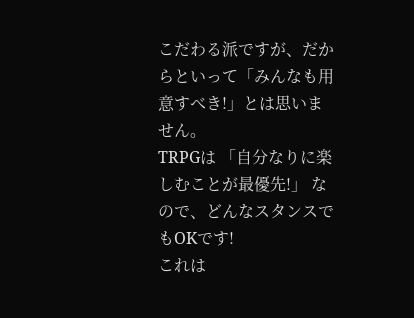こだわる派ですが、だからといって「みんなも用意すべき!」とは思いません。
TRPGは 「自分なりに楽しむことが最優先!」 なので、どんなスタンスでもOKです!
これは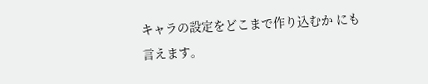キャラの設定をどこまで作り込むか にも言えます。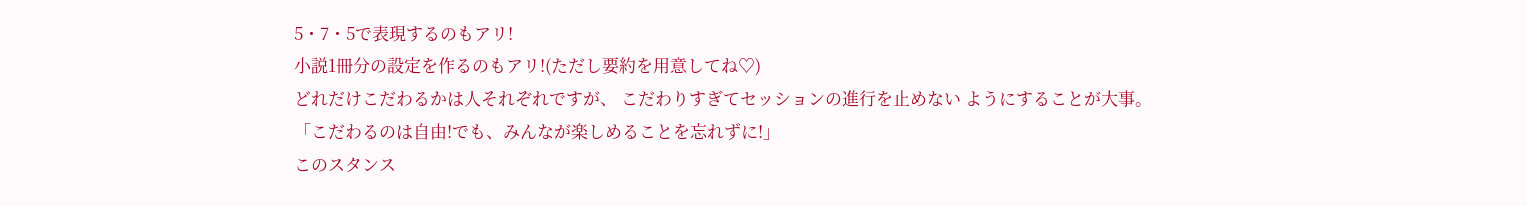5・7・5で表現するのもアリ!
小説1冊分の設定を作るのもアリ!(ただし要約を用意してね♡)
どれだけこだわるかは人それぞれですが、 こだわりすぎてセッションの進行を止めない ようにすることが大事。
「こだわるのは自由!でも、みんなが楽しめることを忘れずに!」
このスタンス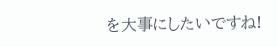を大事にしたいですね!